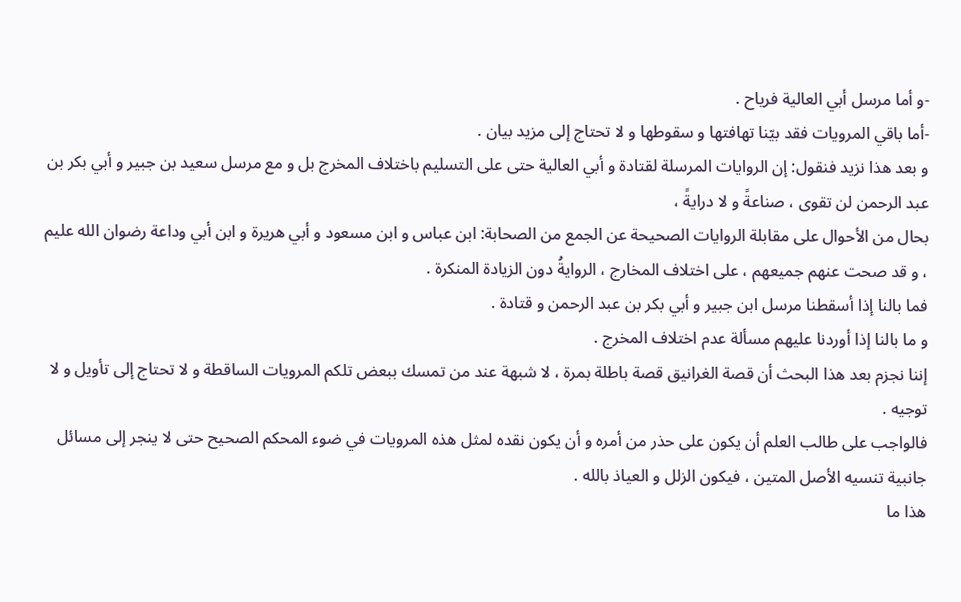-و أما مرسل أبي العالية فرياح .
-أما باقي المرويات فقد بيّنا تهافتها و سقوطها و لا تحتاج إلى مزيد بيان .
و بعد هذا نزيد فنقول: إن الروايات المرسلة لقتادة و أبي العالية حتى على التسليم باختلاف المخرج بل و مع مرسل سعيد بن جبير و أبي بكر بن عبد الرحمن لن تقوى ، صناعةً و لا درايةً ،
بحال من الأحوال على مقابلة الروايات الصحيحة عن الجمع من الصحابة: ابن عباس و ابن مسعود و أبي هريرة و ابن أبي وداعة رضوان الله عليم ، و قد صحت عنهم جميعهم ، على اختلاف المخارج ، الروايةُ دون الزيادة المنكرة .
فما بالنا إذا أسقطنا مرسل ابن جبير و أبي بكر بن عبد الرحمن و قتادة .
و ما بالنا إذا أوردنا عليهم مسألة عدم اختلاف المخرج .
إننا نجزم بعد هذا البحث أن قصة الغرانيق قصة باطلة بمرة ، لا شبهة عند من تمسك ببعض تلكم المرويات الساقطة و لا تحتاج إلى تأويل و لا توجيه .
فالواجب على طالب العلم أن يكون على حذر من أمره و أن يكون نقده لمثل هذه المرويات في ضوء المحكم الصحيح حتى لا ينجر إلى مسائل جانبية تنسيه الأصل المتين ، فيكون الزلل و العياذ بالله .
هذا ما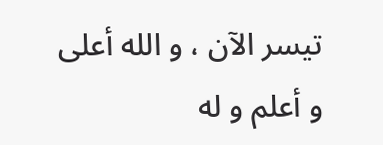تيسر الآن ، و الله أعلى و أعلم و له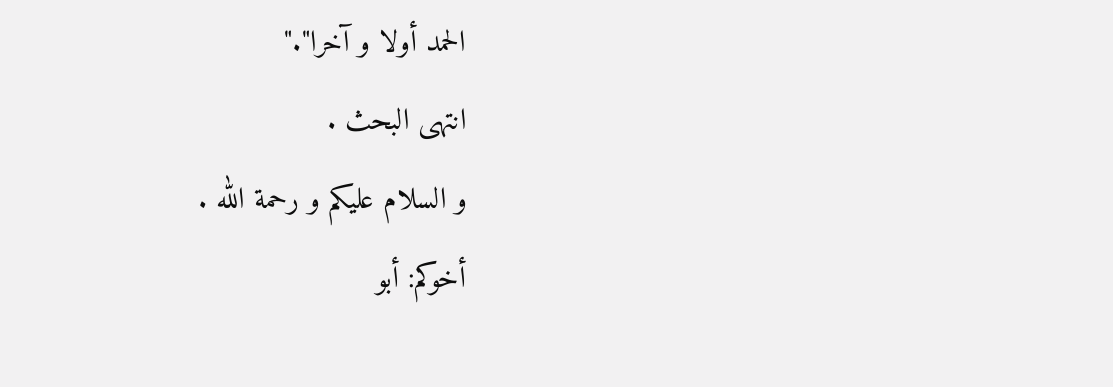الحمد أولا و آخرا"."
انتهى البحث .
و السلام عليكم و رحمة الله .
أخوكم: أبو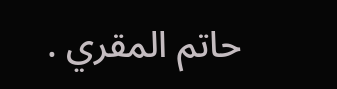حاتم المقري .